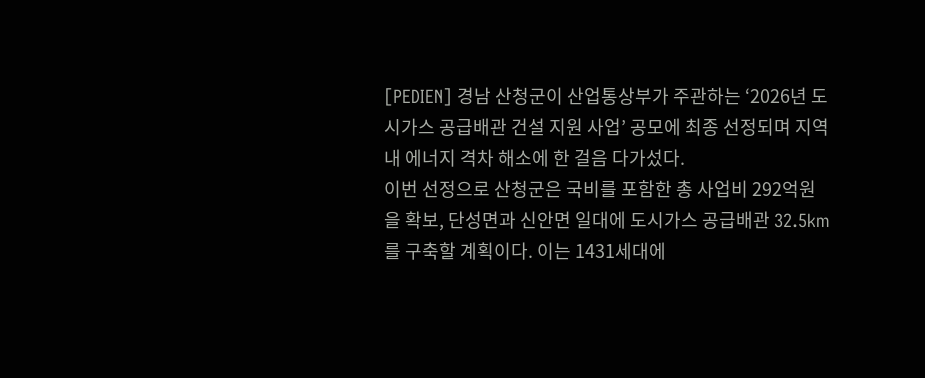[PEDIEN] 경남 산청군이 산업통상부가 주관하는 ‘2026년 도시가스 공급배관 건설 지원 사업’ 공모에 최종 선정되며 지역 내 에너지 격차 해소에 한 걸음 다가섰다.
이번 선정으로 산청군은 국비를 포함한 총 사업비 292억원을 확보, 단성면과 신안면 일대에 도시가스 공급배관 32.5km를 구축할 계획이다. 이는 1431세대에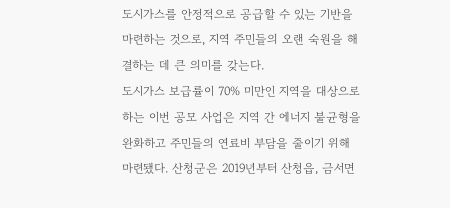도시가스를 안정적으로 공급할 수 있는 기반을 마련하는 것으로, 지역 주민들의 오랜 숙원을 해결하는 데 큰 의미를 갖는다.
도시가스 보급률이 70% 미만인 지역을 대상으로 하는 이번 공모 사업은 지역 간 에너지 불균형을 완화하고 주민들의 연료비 부담을 줄이기 위해 마련됐다. 산청군은 2019년부터 산청읍, 금서면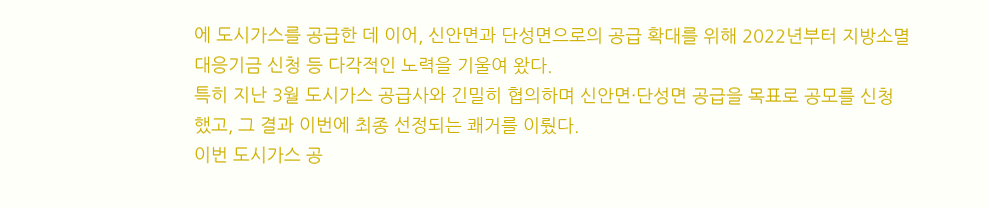에 도시가스를 공급한 데 이어, 신안면과 단성면으로의 공급 확대를 위해 2022년부터 지방소멸대응기금 신청 등 다각적인 노력을 기울여 왔다.
특히 지난 3월 도시가스 공급사와 긴밀히 협의하며 신안면·단성면 공급을 목표로 공모를 신청했고, 그 결과 이번에 최종 선정되는 쾌거를 이뤘다.
이번 도시가스 공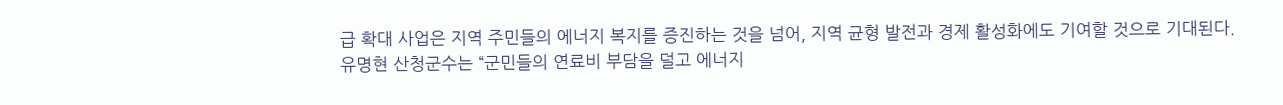급 확대 사업은 지역 주민들의 에너지 복지를 증진하는 것을 넘어, 지역 균형 발전과 경제 활성화에도 기여할 것으로 기대된다.
유명현 산청군수는 “군민들의 연료비 부담을 덜고 에너지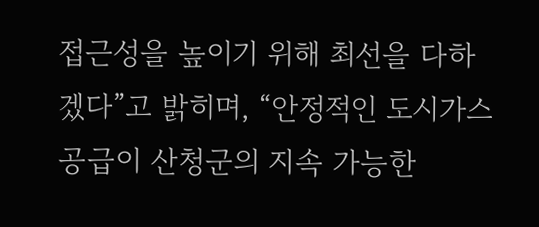접근성을 높이기 위해 최선을 다하겠다”고 밝히며, “안정적인 도시가스 공급이 산청군의 지속 가능한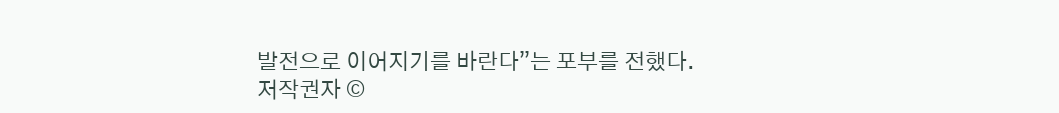발전으로 이어지기를 바란다”는 포부를 전했다.
저작권자 ©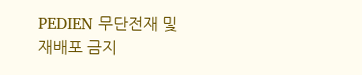PEDIEN 무단전재 및 재배포 금지